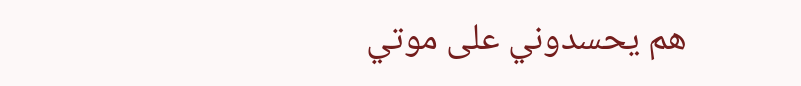هم يحسدوني على موتي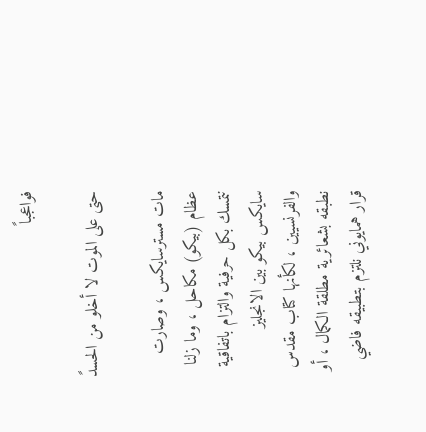فواعجباً

حتى على الموت لا أخلو من الحسدً

مات مسترسايكس ، وصارت عظام (بيكو) مكاحل ، وما زلنا نتمسك بكل حرفية والتزام باتفاقية سايكس بيكو بين الانجليز والفرنسيين ، لكأنها كتاب مقدس نطبقه بشعائرية مطلقة الكمال ، أو قرار همايوني نلتزم بتطبيقه فاضي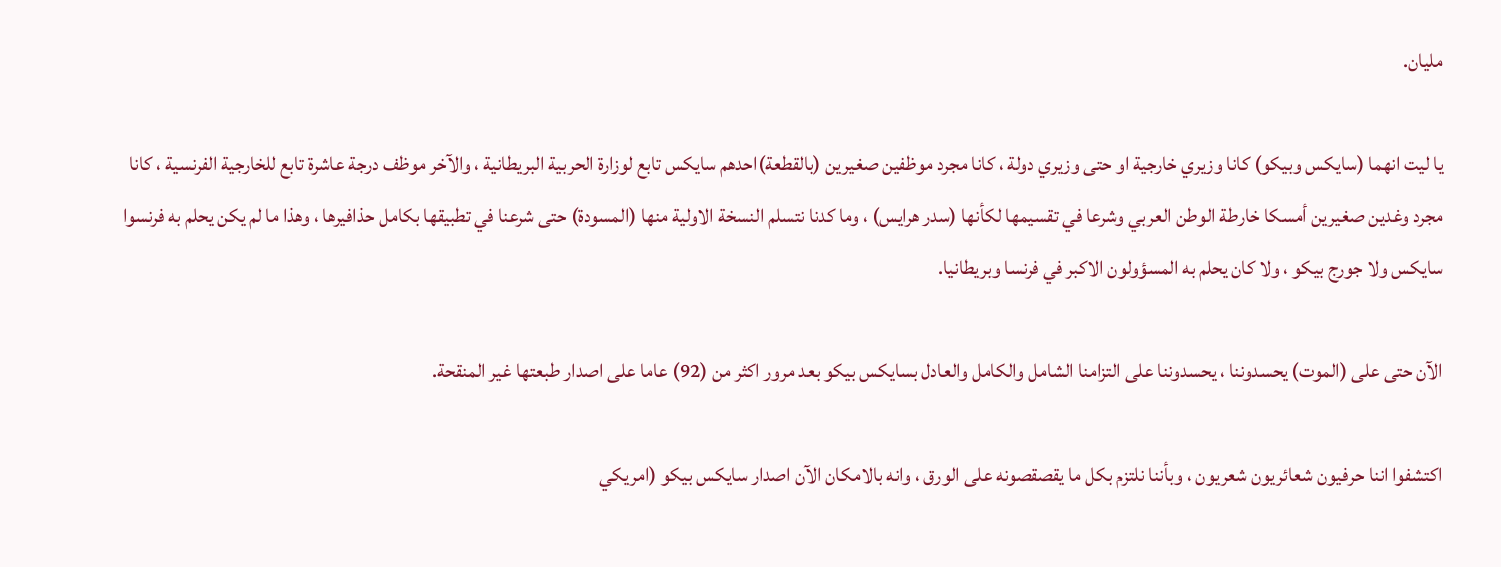مليان.

يا ليت انهما (سايكس وبيكو) كانا وزيري خارجية او حتى وزيري دولة ، كانا مجرد موظفين صغيرين (بالقطعة)احدهم سايكس تابع لوزارة الحربية البريطانية ، والآخر موظف درجة عاشرة تابع للخارجية الفرنسية ، كانا مجرد وغدين صغيرين أمسكا خارطة الوطن العربي وشرعا في تقسيمها لكأنها (سدر هرايس) ، وما كدنا نتسلم النسخة الاولية منها (المسودة) حتى شرعنا في تطبيقها بكامل حذافيرها ، وهذا ما لم يكن يحلم به فرنسوا سايكس ولا جورج بيكو ، ولا كان يحلم به المسؤولون الاكبر في فرنسا وبريطانيا.

الآن حتى على (الموت) يحسدوننا ، يحسدوننا على التزامنا الشامل والكامل والعادل بسايكس بيكو بعد مرور اكثر من (92) عاما على اصدار طبعتها غير المنقحة.

اكتشفوا اننا حرفيون شعائريون شعريون ، وبأننا نلتزم بكل ما يقصقصونه على الورق ، وانه بالامكان الآن اصدار سايكس بيكو (امريكي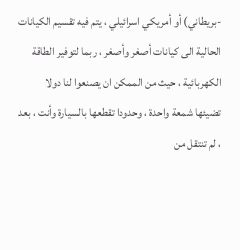-بريطاني) أو أمريكي اسرائيلي ، يتم فيه تقسيم الكيانات الحالية الى كيانات أصغر وأصغر ، ربما لتوفير الطاقة الكهربائية ، حيث من الممكن ان يصنعوا لنا دولا تضيئها شمعة واحدة ، وحدودا تقطعها بالسيارة وأنت ، بعد ، لم تنتقل من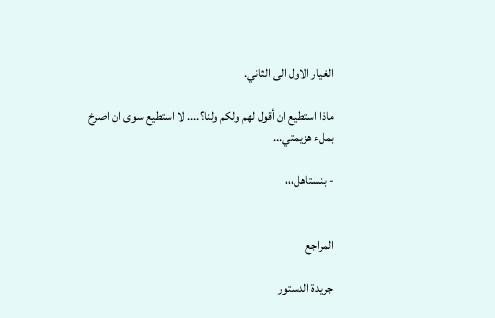الغيار الاول الى الثاني.

ماذا استطيع ان أقول لهم ولكم ولنا؟.... لا استطيع سوى ان اصرخ بملء هزيمتي...

- بنستاهل،،،


المراجع

جريدة الدستور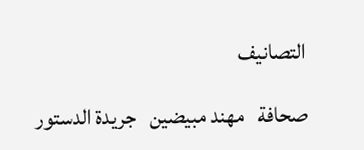التصانيف

صحافة   مهند مبيضين   جريدة الدستور